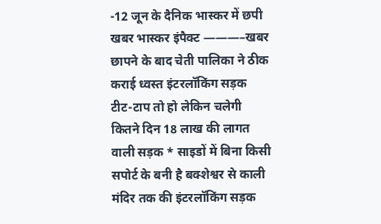-12 जून के दैनिक भास्कर में छपी खबर भास्कर इंपैक्ट ———–खबर छापने के बाद चेती पालिका ने ठीक कराई ध्वस्त इंटरलॉकिंग सड़क टीट-टाप तो हो लेकिन चलेगी कितने दिन 18 लाख की लागत वाली सड़क * साइडों में बिना किसी सपोर्ट के बनी है बक्शेश्वर से काली मंदिर तक की इंटरलॉकिंग सड़क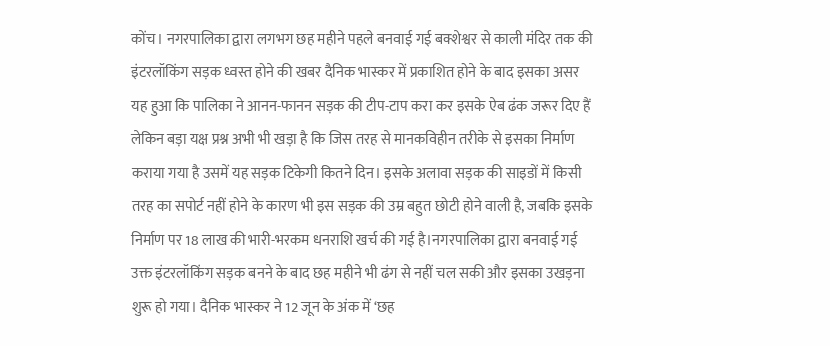कोंच। नगरपालिका द्वारा लगभग छह महीने पहले बनवाई गई बक्शेश्वर से काली मंदिर तक की इंटरलॉकिंग सड़क ध्वस्त होने की खबर दैनिक भास्कर में प्रकाशित होने के बाद इसका असर यह हुआ कि पालिका ने आनन-फानन सड़क की टीप-टाप करा कर इसके ऐब ढंक जरूर दिए हैं लेकिन बड़ा यक्ष प्रश्न अभी भी खड़ा है कि जिस तरह से मानकविहीन तरीके से इसका निर्माण कराया गया है उसमें यह सड़क टिकेगी कितने दिन। इसके अलावा सड़क की साइडों में किसी तरह का सपोर्ट नहीं होने के कारण भी इस सड़क की उम्र बहुत छोटी होने वाली है, जबकि इसके निर्माण पर 18 लाख की भारी-भरकम धनराशि खर्च की गई है।नगरपालिका द्वारा बनवाई गई उक्त इंटरलॉकिंग सड़क बनने के बाद छह महीने भी ढंग से नहीं चल सकी और इसका उखड़ना शुरू हो गया। दैनिक भास्कर ने 12 जून के अंक में ‘छह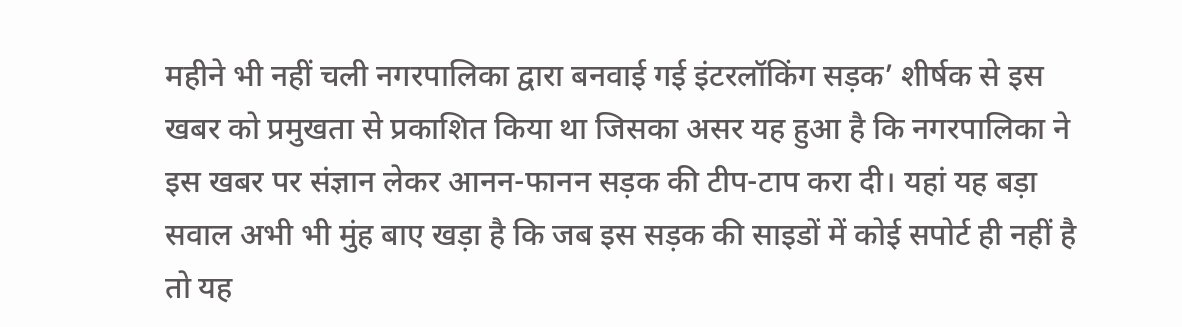महीने भी नहीं चली नगरपालिका द्वारा बनवाई गई इंटरलॉकिंग सड़क’ शीर्षक से इस खबर को प्रमुखता से प्रकाशित किया था जिसका असर यह हुआ है कि नगरपालिका ने इस खबर पर संज्ञान लेकर आनन-फानन सड़क की टीप-टाप करा दी। यहां यह बड़ा सवाल अभी भी मुंह बाए खड़ा है कि जब इस सड़क की साइडों में कोई सपोर्ट ही नहीं है तो यह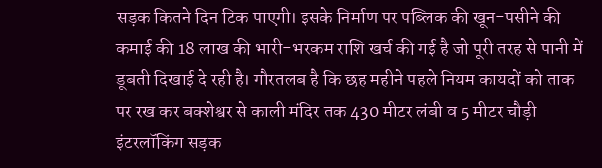सड़क कितने दिन टिक पाएगी। इसके निर्माण पर पब्लिक की खून-पसीने की कमाई की 18 लाख की भारी-भरकम राशि खर्च की गई है जो पूरी तरह से पानी में डूबती दिखाई दे रही है। गौरतलब है कि छह महीने पहले नियम कायदों को ताक पर रख कर बक्शेश्वर से काली मंदिर तक 430 मीटर लंबी व 5 मीटर चौड़ी इंटरलॉकिंग सड़क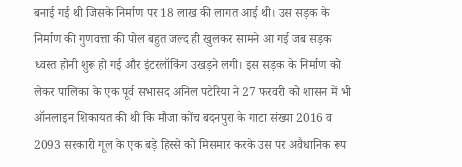बनाई गई थी जिसके निर्माण पर 18 लाख की लागत आई थी। उस सड़क के निर्माण की गुणवत्ता की पोल बहुत जल्द ही खुलकर सामने आ गई जब सड़क ध्वस्त होनी शुरू हो गई और इंटरलॉकिंग उखड़ने लगी। इस सड़क के निर्माण को लेकर पालिका के एक पूर्व सभासद अनिल पटेरिया ने 27 फरवरी को शासन में भी ऑनलाइन शिकायत की थी कि मौजा कोंच बदनपुरा के गाटा संख्या 2016 व 2093 सरकारी गूल के एक बड़े हिस्से को मिसमार करके उस पर अवैधानिक रूप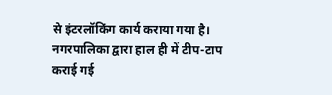से इंटरलॉकिंग कार्य कराया गया है।
नगरपालिका द्वारा हाल ही में टीप-टाप कराई गई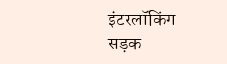इंटरलॉकिंग सड़क